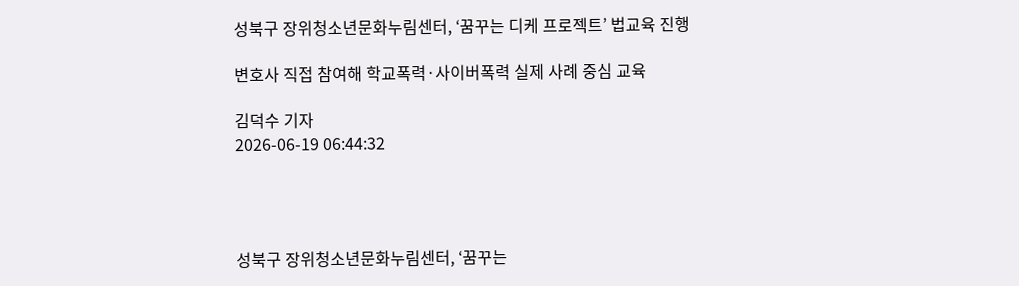성북구 장위청소년문화누림센터, ‘꿈꾸는 디케 프로젝트’ 법교육 진행

변호사 직접 참여해 학교폭력·사이버폭력 실제 사례 중심 교육

김덕수 기자
2026-06-19 06:44:32




성북구 장위청소년문화누림센터, ‘꿈꾸는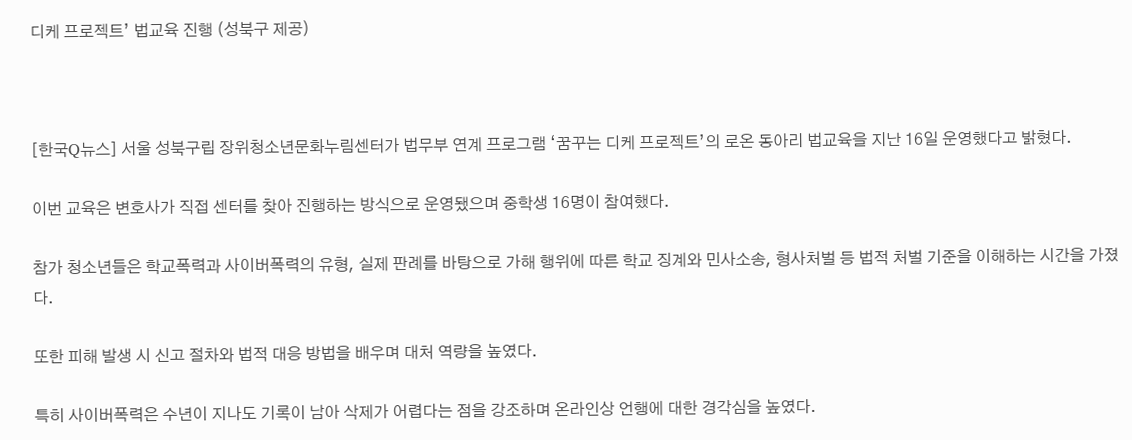디케 프로젝트’ 법교육 진행 (성북구 제공)



[한국Q뉴스] 서울 성북구립 장위청소년문화누림센터가 법무부 연계 프로그램 ‘꿈꾸는 디케 프로젝트’의 로온 동아리 법교육을 지난 16일 운영했다고 밝혔다.

이번 교육은 변호사가 직접 센터를 찾아 진행하는 방식으로 운영됐으며 중학생 16명이 참여했다.

참가 청소년들은 학교폭력과 사이버폭력의 유형, 실제 판례를 바탕으로 가해 행위에 따른 학교 징계와 민사소송, 형사처벌 등 법적 처벌 기준을 이해하는 시간을 가졌다.

또한 피해 발생 시 신고 절차와 법적 대응 방법을 배우며 대처 역량을 높였다.

특히 사이버폭력은 수년이 지나도 기록이 남아 삭제가 어렵다는 점을 강조하며 온라인상 언행에 대한 경각심을 높였다.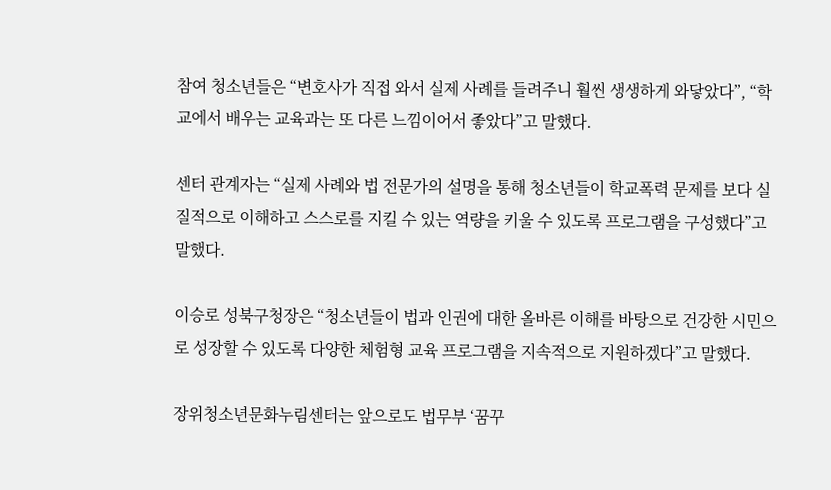참여 청소년들은 “변호사가 직접 와서 실제 사례를 들려주니 훨씬 생생하게 와닿았다”, “학교에서 배우는 교육과는 또 다른 느낌이어서 좋았다”고 말했다.

센터 관계자는 “실제 사례와 법 전문가의 설명을 통해 청소년들이 학교폭력 문제를 보다 실질적으로 이해하고 스스로를 지킬 수 있는 역량을 키울 수 있도록 프로그램을 구성했다”고 말했다.

이승로 성북구청장은 “청소년들이 법과 인권에 대한 올바른 이해를 바탕으로 건강한 시민으로 성장할 수 있도록 다양한 체험형 교육 프로그램을 지속적으로 지원하겠다”고 말했다.

장위청소년문화누림센터는 앞으로도 법무부 ‘꿈꾸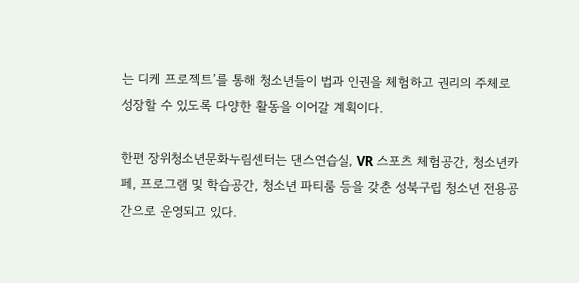는 디케 프로젝트’를 통해 청소년들이 법과 인권을 체험하고 권리의 주체로 성장할 수 있도록 다양한 활동을 이어갈 계획이다.

한편 장위청소년문화누림센터는 댄스연습실, VR 스포츠 체험공간, 청소년카페, 프로그램 및 학습공간, 청소년 파티룸 등을 갖춘 성북구립 청소년 전용공간으로 운영되고 있다.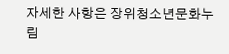자세한 사항은 장위청소년문화누림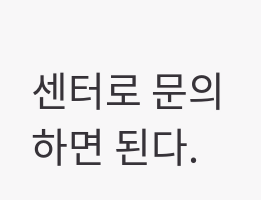센터로 문의하면 된다.